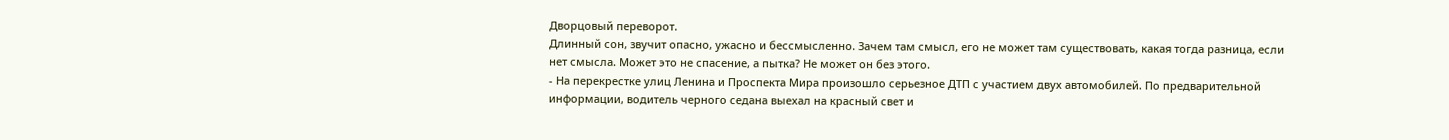Дворцовый переворот.
Длинный сон, звучит опасно, ужасно и бессмысленно. Зачем там смысл, его не может там существовать, какая тогда разница, если нет смысла. Может это не спасение, а пытка? Не может он без этого.
- На перекрестке улиц Ленина и Проспекта Мира произошло серьезное ДТП с участием двух автомобилей. По предварительной информации, водитель черного седана выехал на красный свет и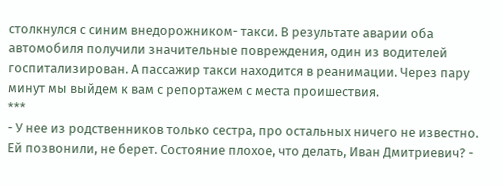столкнулся с синим внедорожником- такси. В результате аварии оба автомобиля получили значительные повреждения, один из водителей госпитализирован. А пассажир такси находится в реанимации. Через пару минут мы выйдем к вам с репортажем с места проишествия.
***
- У нее из родственников только сестра, про остальных ничего не известно. Ей позвонили, не берет. Состояние плохое, что делать, Иван Дмитриевич? -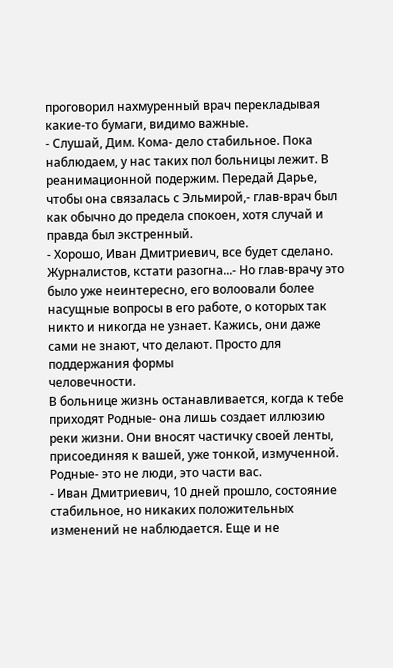проговорил нахмуренный врач перекладывая какие-то бумаги, видимо важные.
- Слушай, Дим. Кома- дело стабильное. Пока наблюдаем, у нас таких пол больницы лежит. В реанимационной подержим. Передай Дарье, чтобы она связалась с Эльмирой,- глав-врач был как обычно до предела спокоен, хотя случай и правда был экстренный.
- Хорошо, Иван Дмитриевич, все будет сделано. Журналистов, кстати разогна...- Но глав-врачу это было уже неинтересно, его волоовали более насущные вопросы в его работе, о которых так никто и никогда не узнает. Кажись, они даже сами не знают, что делают. Просто для поддержания формы
человечности.
В больнице жизнь останавливается, когда к тебе приходят Родные- она лишь создает иллюзию реки жизни. Они вносят частичку своей ленты, присоединяя к вашей, уже тонкой, измученной. Родные- это не люди, это части вас.
- Иван Дмитриевич, 10 дней прошло, состояние стабильное, но никаких положительных изменений не наблюдается. Еще и не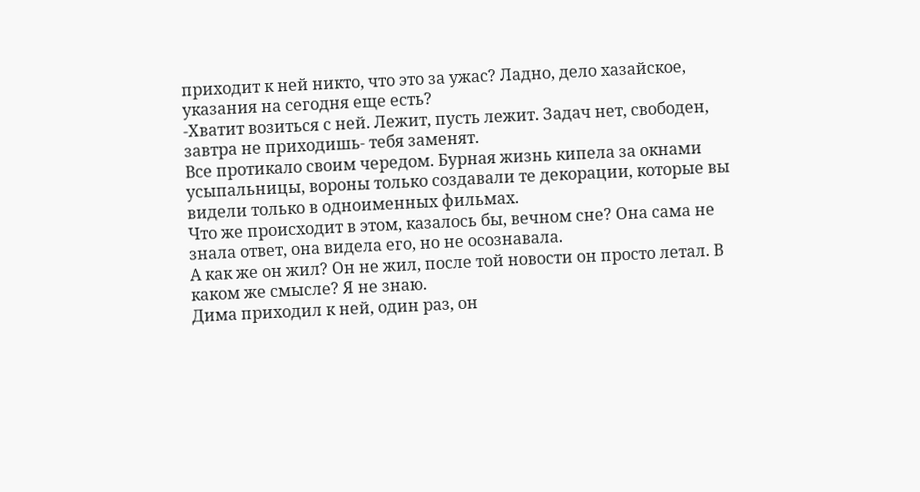приходит к ней никто, что это за ужас? Ладно, дело хазайское, указания на сегодня еще есть?
-Хватит возиться с ней. Лежит, пусть лежит. Задач нет, свободен, завтра не приходишь- тебя заменят.
Все протикало своим чередом. Бурная жизнь кипела за окнами усыпальницы, вороны только создавали те декорации, которые вы видели только в одноименных фильмах.
Что же происходит в этом, казалось бы, вечном сне? Она сама не знала ответ, она видела его, но не осознавала.
А как же он жил? Он не жил, после той новости он просто летал. В каком же смысле? Я не знаю.
Дима приходил к ней, один раз, он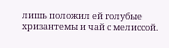лишь положил ей голубые хризантемы и чай с мелиссой.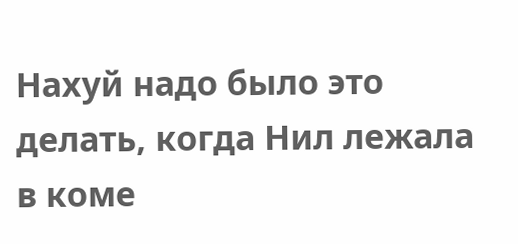Нахуй надо было это делать, когда Нил лежала в коме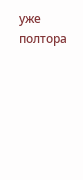уже полтора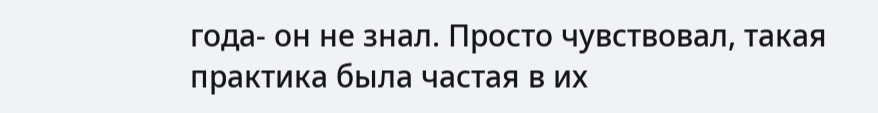года- он не знал. Просто чувствовал, такая практика была частая в их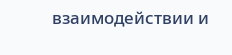взаимодействии и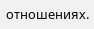отношениях.